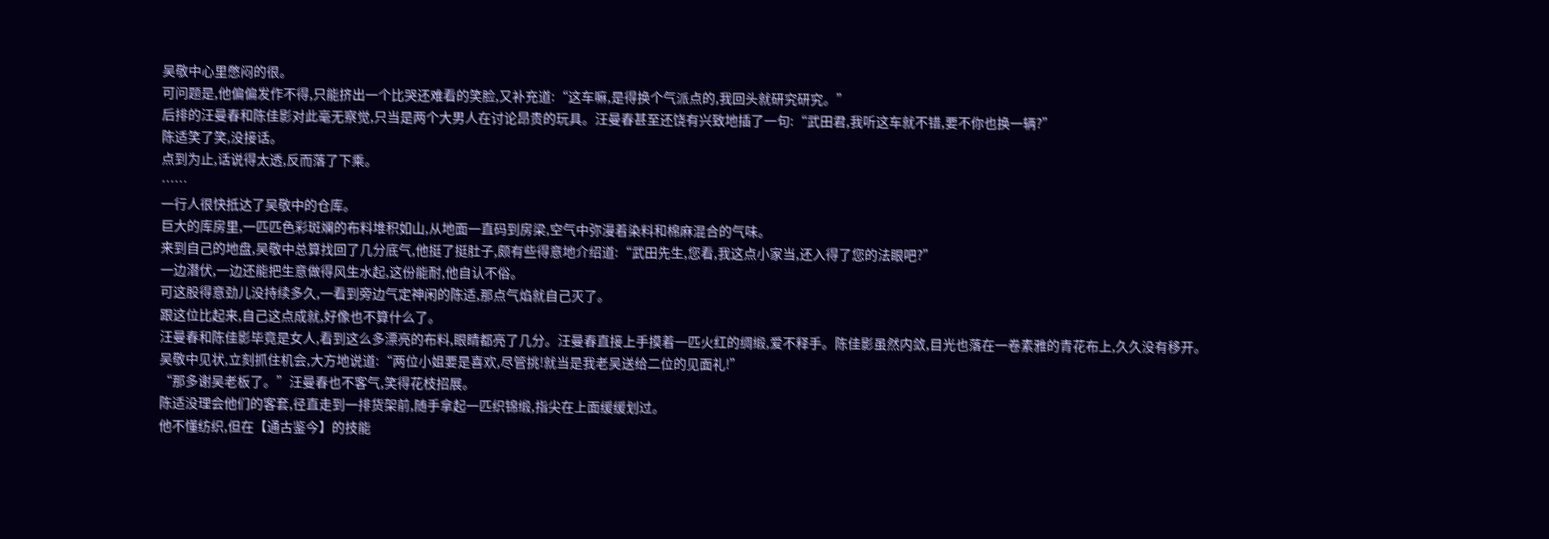吴敬中心里憋闷的很。
可问题是,他偏偏发作不得,只能挤出一个比哭还难看的笑脸,又补充道:“这车嘛,是得换个气派点的,我回头就研究研究。”
后排的汪曼春和陈佳影对此毫无察觉,只当是两个大男人在讨论昂贵的玩具。汪曼春甚至还饶有兴致地插了一句:“武田君,我听这车就不错,要不你也换一辆?”
陈适笑了笑,没接话。
点到为止,话说得太透,反而落了下乘。
……
一行人很快抵达了吴敬中的仓库。
巨大的库房里,一匹匹色彩斑斓的布料堆积如山,从地面一直码到房梁,空气中弥漫着染料和棉麻混合的气味。
来到自己的地盘,吴敬中总算找回了几分底气,他挺了挺肚子,颇有些得意地介绍道:“武田先生,您看,我这点小家当,还入得了您的法眼吧?”
一边潜伏,一边还能把生意做得风生水起,这份能耐,他自认不俗。
可这股得意劲儿没持续多久,一看到旁边气定神闲的陈适,那点气焰就自己灭了。
跟这位比起来,自己这点成就,好像也不算什么了。
汪曼春和陈佳影毕竟是女人,看到这么多漂亮的布料,眼睛都亮了几分。汪曼春直接上手摸着一匹火红的绸缎,爱不释手。陈佳影虽然内敛,目光也落在一卷素雅的青花布上,久久没有移开。
吴敬中见状,立刻抓住机会,大方地说道:“两位小姐要是喜欢,尽管挑!就当是我老吴送给二位的见面礼!”
“那多谢吴老板了。”汪曼春也不客气,笑得花枝招展。
陈适没理会他们的客套,径直走到一排货架前,随手拿起一匹织锦缎,指尖在上面缓缓划过。
他不懂纺织,但在【通古鉴今】的技能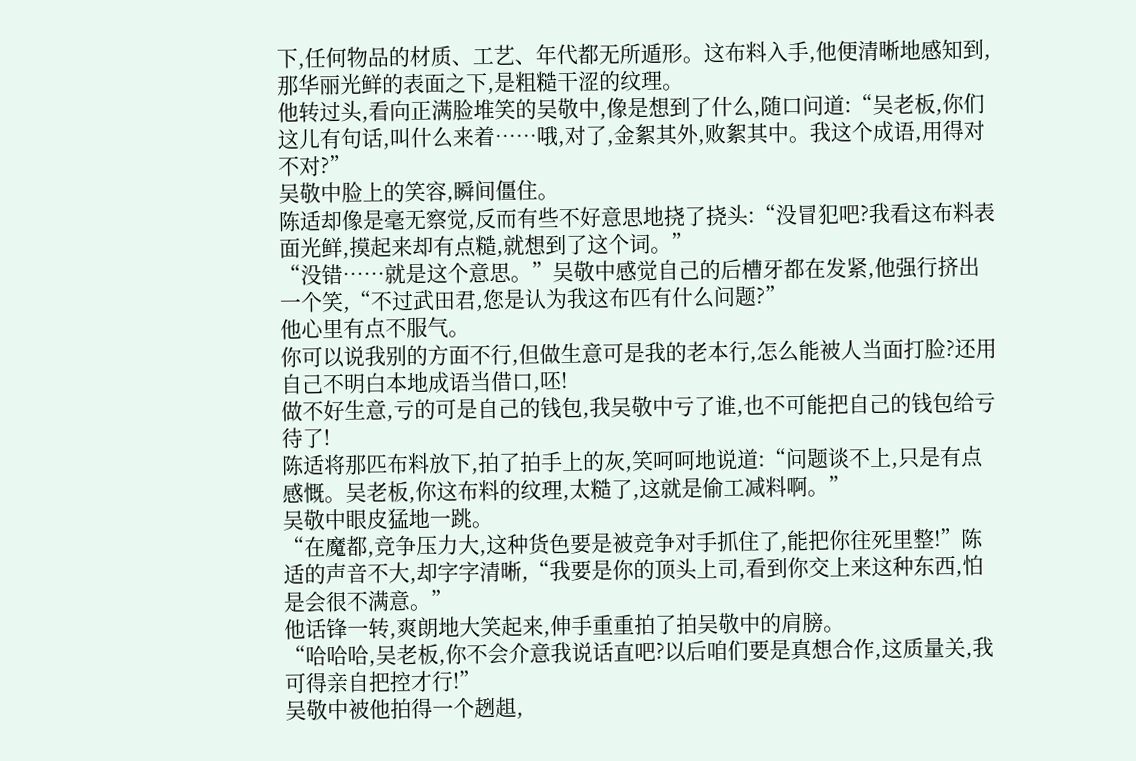下,任何物品的材质、工艺、年代都无所遁形。这布料入手,他便清晰地感知到,那华丽光鲜的表面之下,是粗糙干涩的纹理。
他转过头,看向正满脸堆笑的吴敬中,像是想到了什么,随口问道:“吴老板,你们这儿有句话,叫什么来着……哦,对了,金絮其外,败絮其中。我这个成语,用得对不对?”
吴敬中脸上的笑容,瞬间僵住。
陈适却像是毫无察觉,反而有些不好意思地挠了挠头:“没冒犯吧?我看这布料表面光鲜,摸起来却有点糙,就想到了这个词。”
“没错……就是这个意思。”吴敬中感觉自己的后槽牙都在发紧,他强行挤出一个笑,“不过武田君,您是认为我这布匹有什么问题?”
他心里有点不服气。
你可以说我别的方面不行,但做生意可是我的老本行,怎么能被人当面打脸?还用自己不明白本地成语当借口,呸!
做不好生意,亏的可是自己的钱包,我吴敬中亏了谁,也不可能把自己的钱包给亏待了!
陈适将那匹布料放下,拍了拍手上的灰,笑呵呵地说道:“问题谈不上,只是有点感慨。吴老板,你这布料的纹理,太糙了,这就是偷工减料啊。”
吴敬中眼皮猛地一跳。
“在魔都,竞争压力大,这种货色要是被竞争对手抓住了,能把你往死里整!”陈适的声音不大,却字字清晰,“我要是你的顶头上司,看到你交上来这种东西,怕是会很不满意。”
他话锋一转,爽朗地大笑起来,伸手重重拍了拍吴敬中的肩膀。
“哈哈哈,吴老板,你不会介意我说话直吧?以后咱们要是真想合作,这质量关,我可得亲自把控才行!”
吴敬中被他拍得一个趔趄,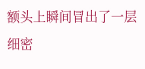额头上瞬间冒出了一层细密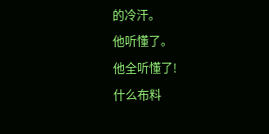的冷汗。
他听懂了。
他全听懂了!
什么布料